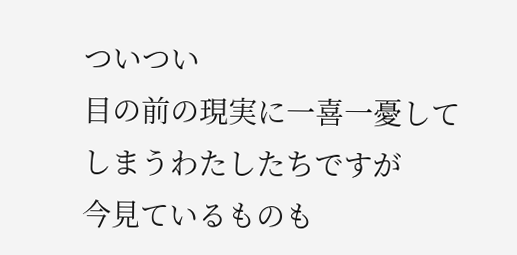ついつい
目の前の現実に一喜一憂してしまうわたしたちですが
今見ているものも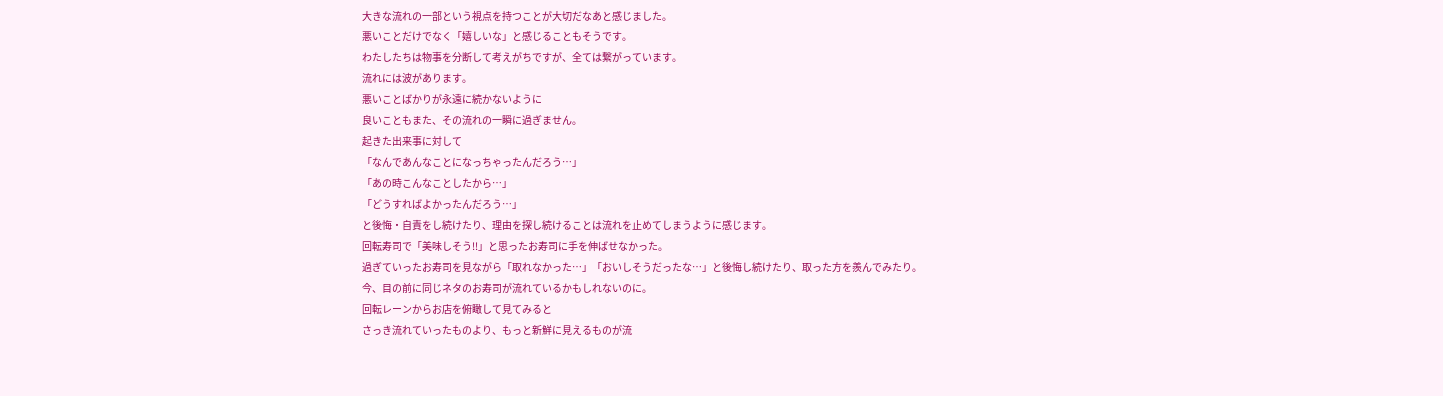大きな流れの一部という視点を持つことが大切だなあと感じました。
悪いことだけでなく「嬉しいな」と感じることもそうです。
わたしたちは物事を分断して考えがちですが、全ては繋がっています。
流れには波があります。
悪いことばかりが永遠に続かないように
良いこともまた、その流れの一瞬に過ぎません。
起きた出来事に対して
「なんであんなことになっちゃったんだろう…」
「あの時こんなことしたから…」
「どうすればよかったんだろう…」
と後悔・自責をし続けたり、理由を探し続けることは流れを止めてしまうように感じます。
回転寿司で「美味しそう!!」と思ったお寿司に手を伸ばせなかった。
過ぎていったお寿司を見ながら「取れなかった…」「おいしそうだったな…」と後悔し続けたり、取った方を羨んでみたり。
今、目の前に同じネタのお寿司が流れているかもしれないのに。
回転レーンからお店を俯瞰して見てみると
さっき流れていったものより、もっと新鮮に見えるものが流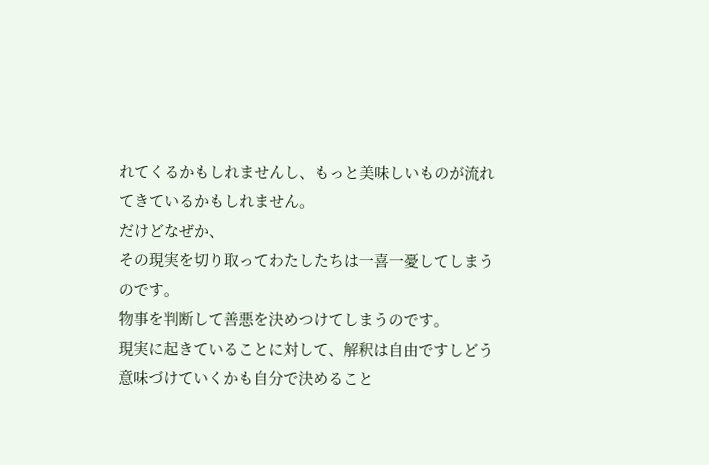れてくるかもしれませんし、もっと美味しいものが流れてきているかもしれません。
だけどなぜか、
その現実を切り取ってわたしたちは一喜一憂してしまうのです。
物事を判断して善悪を決めつけてしまうのです。
現実に起きていることに対して、解釈は自由ですしどう意味づけていくかも自分で決めること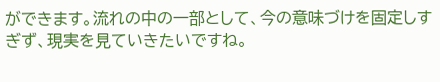ができます。流れの中の一部として、今の意味づけを固定しすぎず、現実を見ていきたいですね。